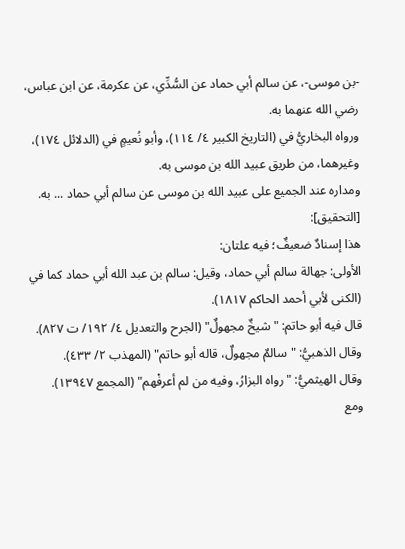-بن موسى-، عن سالم أبي حماد عن السُّدِّي، عن عكرمة، عن ابن عباس، رضي الله عنهما به.
ورواه البخاريُّ في (التاريخ الكبير ٤/ ١١٤)، وأبو نُعيمٍ في (الدلائل ١٧٤)، وغيرهما، من طريق عبيد الله بن موسى به.
ومداره عند الجميع على عبيد الله بن موسى عن سالم أبي حماد ... به.
[التحقيق]:
هذا إسنادٌ ضعيفٌ؛ فيه علتان:
الأولى: جهالة سالم أبي حماد، وقيل: سالم بن عبد الله أبي حماد كما في (الكنى لأبي أحمد الحاكم ١٨١٧).
قال فيه أبو حاتم: " شيخٌ مجهولٌ" (الجرح والتعديل ٤/ ١٩٢/ ت ٨٢٧).
وقال الذهبيُّ: "سالمٌ مجهولٌ، قاله أبو حاتم" (المهذب ٢/ ٤٣٣).
وقال الهيثميُّ: "رواه البزارُ، وفيه من لم أعرفْهم" (المجمع ١٣٩٤٧).
ومع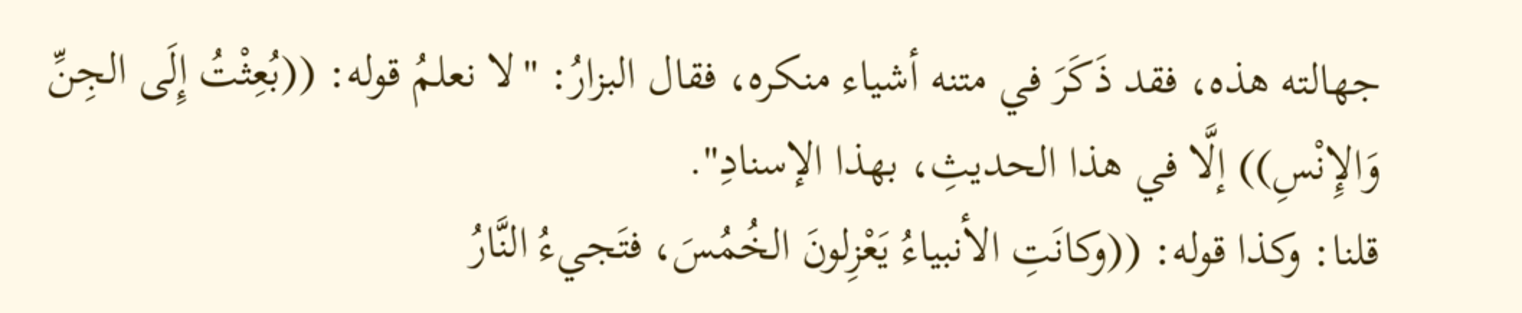جهالته هذه، فقد ذَكَرَ في متنه أشياء منكره، فقال البزارُ: "لا نعلمُ قوله: ((بُعِثْتُ إِلَى الجِنِّ وَالإِنْسِ)) إلَّا في هذا الحديثِ، بهذا الإسنادِ".
قلنا: وكذا قوله: ((وكانَتِ الأنبياءُ يَعْزِلونَ الخُمُسَ، فتَجيءُ النَّارُ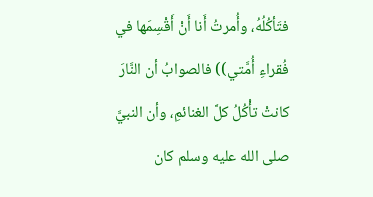فتَأكُلُهُ، وأُمرتُ أَنا أَنْ أَقْسِمَها في فُقراءِ أُمَّتي)) فالصوابُ أن النَّارَ كانتْ تأْكُلُ كلَّ الغنائمِ، وأن النبيَّ صلى الله عليه وسلم كان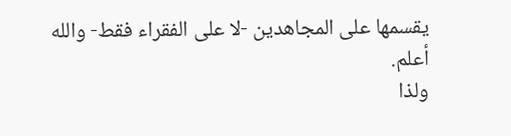يقسمها على المجاهدين -لا على الفقراء فقط- والله أعلم.
ولذا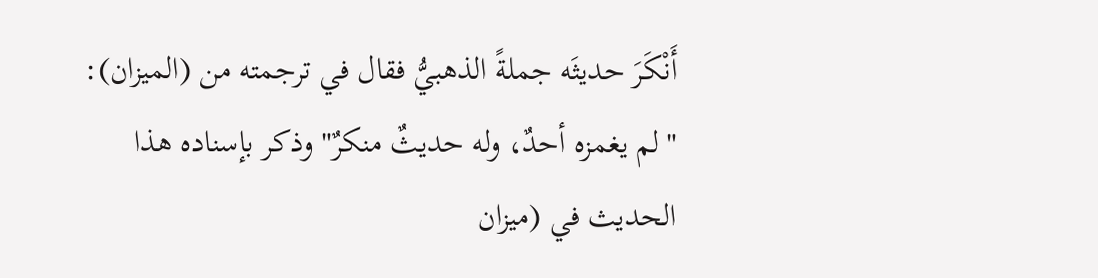أَنْكَرَ حديثَه جملةً الذهبيُّ فقال في ترجمته من (الميزان): "لم يغمزه أحدٌ، وله حديثٌ منكرٌ" وذكر بإسناده هذا الحديث في (ميزان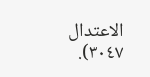الاعتدال ٣٠٤٧).